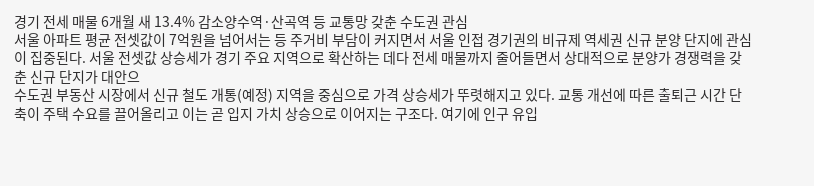경기 전세 매물 6개월 새 13.4% 감소양수역·산곡역 등 교통망 갖춘 수도권 관심
서울 아파트 평균 전셋값이 7억원을 넘어서는 등 주거비 부담이 커지면서 서울 인접 경기권의 비규제 역세권 신규 분양 단지에 관심이 집중된다. 서울 전셋값 상승세가 경기 주요 지역으로 확산하는 데다 전세 매물까지 줄어들면서 상대적으로 분양가 경쟁력을 갖춘 신규 단지가 대안으
수도권 부동산 시장에서 신규 철도 개통(예정) 지역을 중심으로 가격 상승세가 뚜렷해지고 있다. 교통 개선에 따른 출퇴근 시간 단축이 주택 수요를 끌어올리고 이는 곧 입지 가치 상승으로 이어지는 구조다. 여기에 인구 유입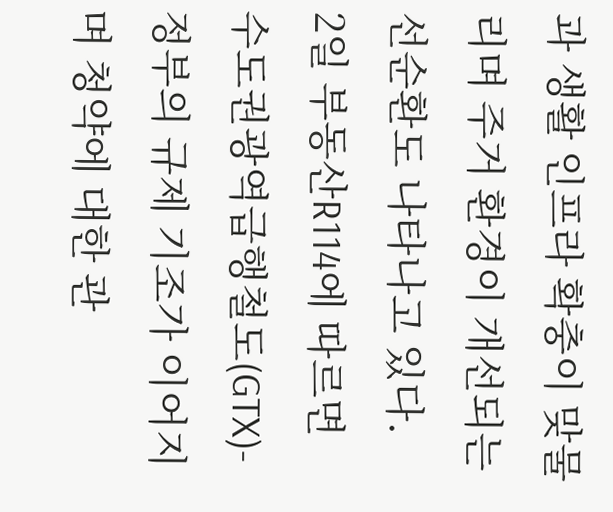과 생활 인프라 확충이 맞물리며 주거 환경이 개선되는 선순환도 나타나고 있다.
2일 부동산R114에 따르면 수도권광역급행철도(GTX)-
정부의 규제 기조가 이어지며 청약에 대한 관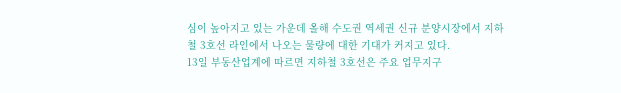심이 높아지고 있는 가운데 올해 수도권 역세권 신규 분양시장에서 지하철 3호선 라인에서 나오는 물량에 대한 기대가 커지고 있다.
13일 부동산업계에 따르면 지하철 3호선은 주요 업무지구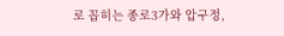로 꼽히는 종로3가와 압구정,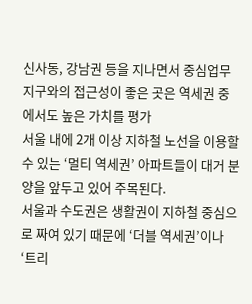신사동, 강남권 등을 지나면서 중심업무지구와의 접근성이 좋은 곳은 역세권 중에서도 높은 가치를 평가
서울 내에 2개 이상 지하철 노선을 이용할 수 있는 ‘멀티 역세권’ 아파트들이 대거 분양을 앞두고 있어 주목된다.
서울과 수도권은 생활권이 지하철 중심으로 짜여 있기 때문에 ‘더블 역세권’이나 ‘트리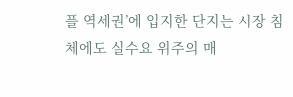플 역세권’에 입지한 단지는 시장 침체에도 실수요 위주의 매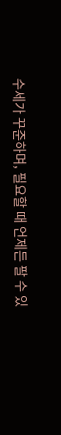수세가 꾸준하며, 필요할 때 언제든 팔 수 있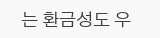는 환금성도 우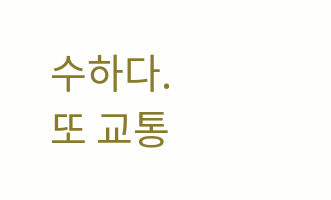수하다. 또 교통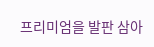프리미엄을 발판 삼아